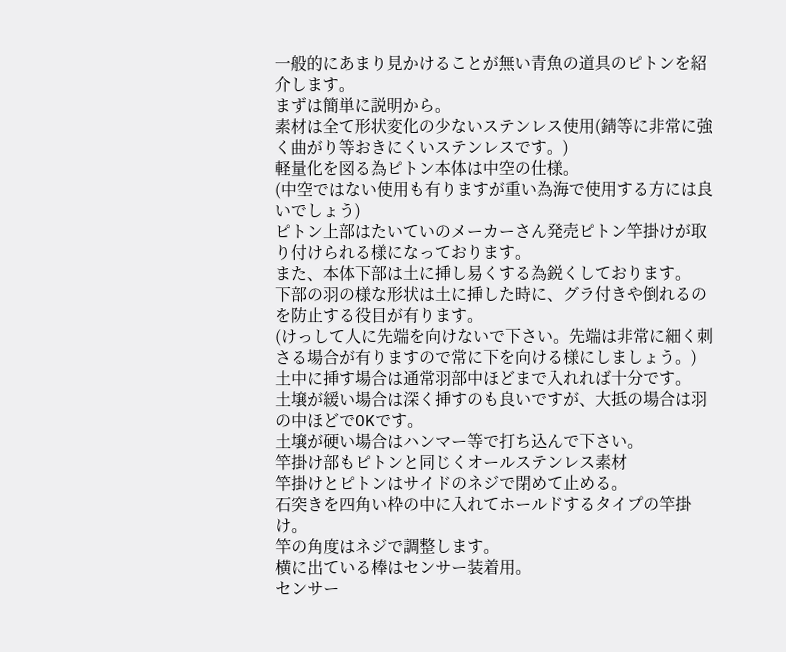一般的にあまり見かけることが無い青魚の道具のピトンを紹介します。
まずは簡単に説明から。
素材は全て形状変化の少ないステンレス使用(錆等に非常に強く曲がり等おきにくいステンレスです。)
軽量化を図る為ピトン本体は中空の仕様。
(中空ではない使用も有りますが重い為海で使用する方には良いでしょう)
ピトン上部はたいていのメーカーさん発売ピトン竿掛けが取り付けられる様になっております。
また、本体下部は土に挿し易くする為鋭くしております。
下部の羽の様な形状は土に挿した時に、グラ付きや倒れるのを防止する役目が有ります。
(けっして人に先端を向けないで下さい。先端は非常に細く刺さる場合が有りますので常に下を向ける様にしましょう。)
土中に挿す場合は通常羽部中ほどまで入れれば十分です。
土壌が緩い場合は深く挿すのも良いですが、大抵の場合は羽の中ほどでOKです。
土壌が硬い場合はハンマー等で打ち込んで下さい。
竿掛け部もピトンと同じくオールステンレス素材
竿掛けとピトンはサイドのネジで閉めて止める。
石突きを四角い枠の中に入れてホールドするタイプの竿掛け。
竿の角度はネジで調整します。
横に出ている棒はセンサー装着用。
センサー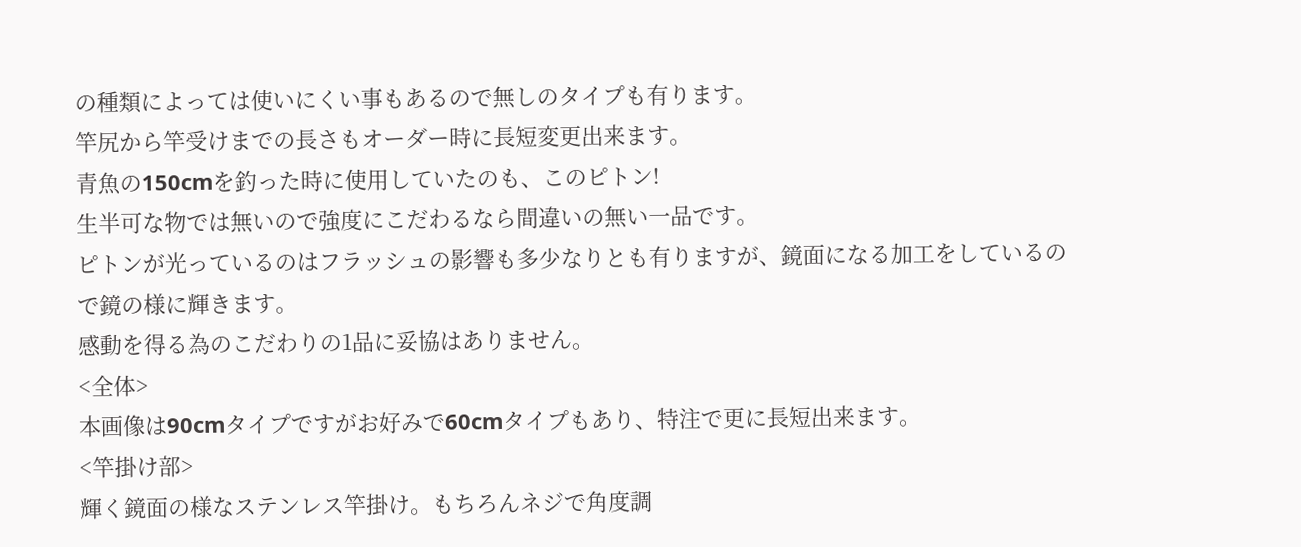の種類によっては使いにくい事もあるので無しのタイプも有ります。
竿尻から竿受けまでの長さもオーダー時に長短変更出来ます。
青魚の150cmを釣った時に使用していたのも、このピトン!
生半可な物では無いので強度にこだわるなら間違いの無い一品です。
ピトンが光っているのはフラッシュの影響も多少なりとも有りますが、鏡面になる加工をしているので鏡の様に輝きます。
感動を得る為のこだわりの1品に妥協はありません。
<全体>
本画像は90cmタイプですがお好みで60cmタイプもあり、特注で更に長短出来ます。
<竿掛け部>
輝く鏡面の様なステンレス竿掛け。もちろんネジで角度調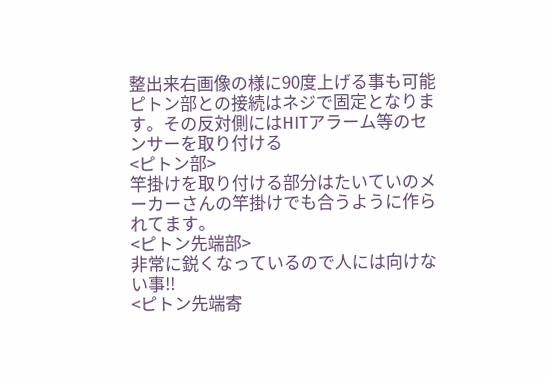整出来右画像の様に90度上げる事も可能
ピトン部との接続はネジで固定となります。その反対側にはHITアラーム等のセンサーを取り付ける
<ピトン部>
竿掛けを取り付ける部分はたいていのメーカーさんの竿掛けでも合うように作られてます。
<ピトン先端部>
非常に鋭くなっているので人には向けない事!!
<ピトン先端寄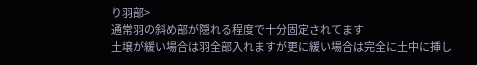り羽部>
通常羽の斜め部が隠れる程度で十分固定されてます
土壌が緩い場合は羽全部入れますが更に緩い場合は完全に土中に挿し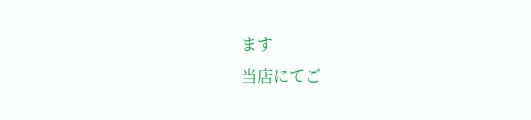ます
当店にてご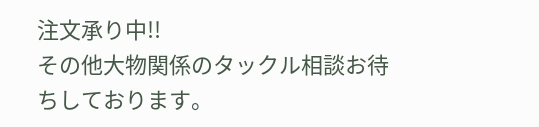注文承り中!!
その他大物関係のタックル相談お待ちしております。